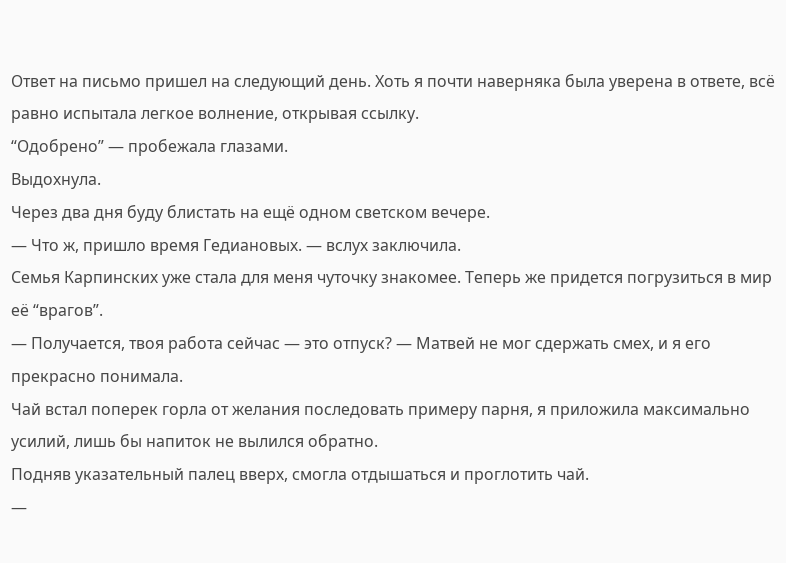Ответ на письмо пришел на следующий день. Хоть я почти наверняка была уверена в ответе, всё равно испытала легкое волнение, открывая ссылку.
“Одобрено” — пробежала глазами.
Выдохнула.
Через два дня буду блистать на ещё одном светском вечере.
— Что ж, пришло время Гедиановых. — вслух заключила.
Семья Карпинских уже стала для меня чуточку знакомее. Теперь же придется погрузиться в мир её “врагов”.
— Получается, твоя работа сейчас — это отпуск? — Матвей не мог сдержать смех, и я его прекрасно понимала.
Чай встал поперек горла от желания последовать примеру парня, я приложила максимально усилий, лишь бы напиток не вылился обратно.
Подняв указательный палец вверх, смогла отдышаться и проглотить чай.
—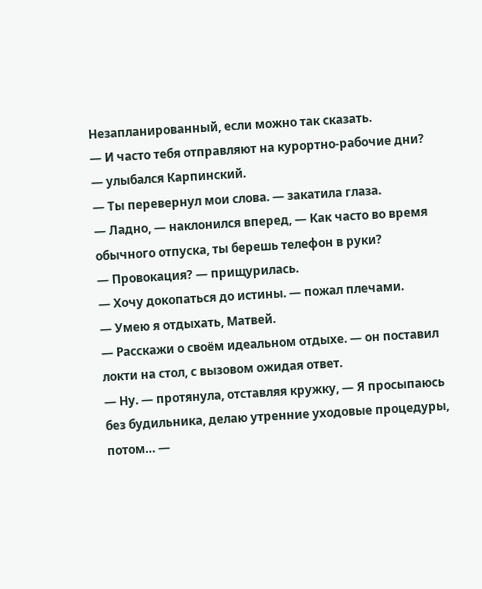Незапланированный, если можно так сказать.
— И часто тебя отправляют на курортно-рабочие дни? — улыбался Карпинский.
— Ты перевернул мои слова. — закатила глаза.
— Ладно, — наклонился вперед, — Как часто во время обычного отпуска, ты берешь телефон в руки?
— Провокация? — прищурилась.
— Хочу докопаться до истины. — пожал плечами.
— Умею я отдыхать, Матвей.
— Расскажи о своём идеальном отдыхе. — он поставил локти на стол, с вызовом ожидая ответ.
— Ну. — протянула, отставляя кружку, — Я просыпаюсь без будильника, делаю утренние уходовые процедуры, потом… —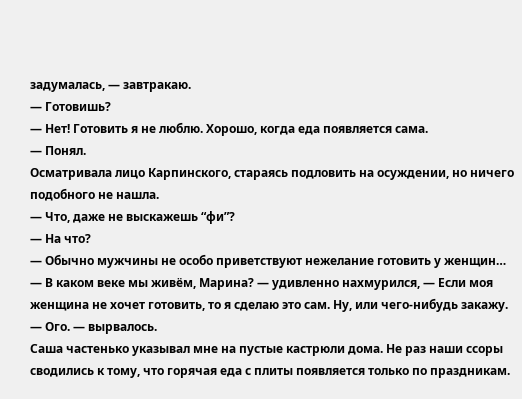задумалась, — завтракаю.
— Готовишь?
— Нет! Готовить я не люблю. Хорошо, когда еда появляется сама.
— Понял.
Осматривала лицо Карпинского, стараясь подловить на осуждении, но ничего подобного не нашла.
— Что, даже не выскажешь “фи”?
— На что?
— Обычно мужчины не особо приветствуют нежелание готовить у женщин…
— В каком веке мы живём, Марина? — удивленно нахмурился, — Если моя женщина не хочет готовить, то я сделаю это сам. Ну, или чего-нибудь закажу.
— Ого. — вырвалось.
Саша частенько указывал мне на пустые кастрюли дома. Не раз наши ссоры сводились к тому, что горячая еда с плиты появляется только по праздникам.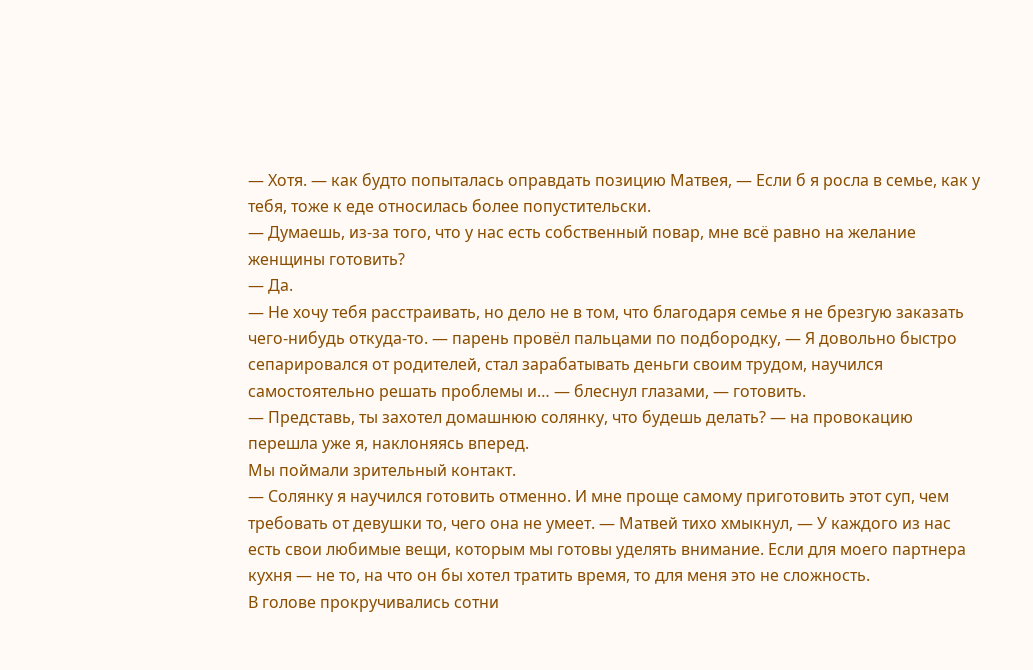— Хотя. — как будто попыталась оправдать позицию Матвея, — Если б я росла в семье, как у тебя, тоже к еде относилась более попустительски.
— Думаешь, из-за того, что у нас есть собственный повар, мне всё равно на желание женщины готовить?
— Да.
— Не хочу тебя расстраивать, но дело не в том, что благодаря семье я не брезгую заказать чего-нибудь откуда-то. — парень провёл пальцами по подбородку, — Я довольно быстро сепарировался от родителей, стал зарабатывать деньги своим трудом, научился самостоятельно решать проблемы и… — блеснул глазами, — готовить.
— Представь, ты захотел домашнюю солянку, что будешь делать? — на провокацию перешла уже я, наклоняясь вперед.
Мы поймали зрительный контакт.
— Солянку я научился готовить отменно. И мне проще самому приготовить этот суп, чем требовать от девушки то, чего она не умеет. — Матвей тихо хмыкнул, — У каждого из нас есть свои любимые вещи, которым мы готовы уделять внимание. Если для моего партнера кухня — не то, на что он бы хотел тратить время, то для меня это не сложность.
В голове прокручивались сотни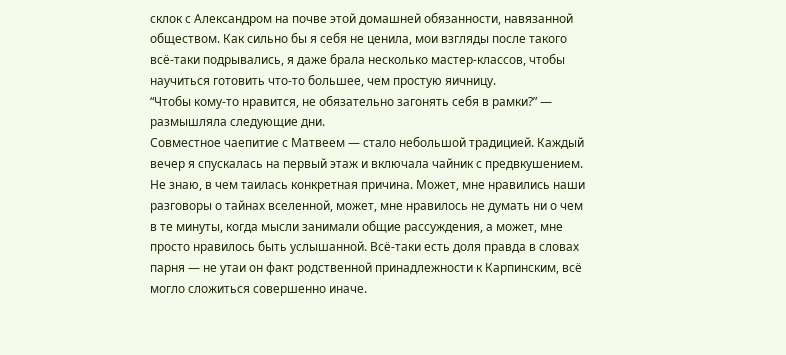склок с Александром на почве этой домашней обязанности, навязанной обществом. Как сильно бы я себя не ценила, мои взгляды после такого всё-таки подрывались, я даже брала несколько мастер-классов, чтобы научиться готовить что-то большее, чем простую яичницу.
“Чтобы кому-то нравится, не обязательно загонять себя в рамки?” — размышляла следующие дни.
Совместное чаепитие с Матвеем — стало небольшой традицией. Каждый вечер я спускалась на первый этаж и включала чайник с предвкушением. Не знаю, в чем таилась конкретная причина. Может, мне нравились наши разговоры о тайнах вселенной, может, мне нравилось не думать ни о чем в те минуты, когда мысли занимали общие рассуждения, а может, мне просто нравилось быть услышанной. Всё-таки есть доля правда в словах парня — не утаи он факт родственной принадлежности к Карпинским, всё могло сложиться совершенно иначе.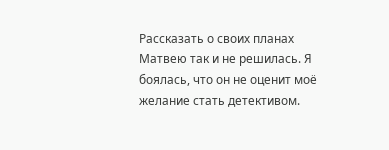Рассказать о своих планах Матвею так и не решилась. Я боялась, что он не оценит моё желание стать детективом.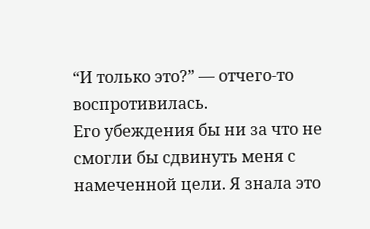“И только это?” — отчего-то воспротивилась.
Его убеждения бы ни за что не смогли бы сдвинуть меня с намеченной цели. Я знала это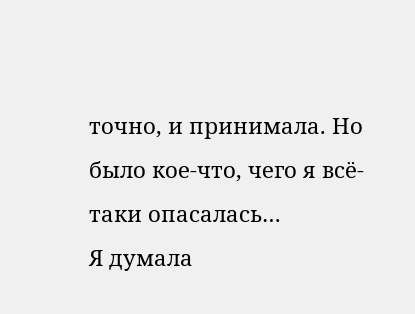точно, и принимала. Но было кое-что, чего я всё-таки опасалась…
Я думала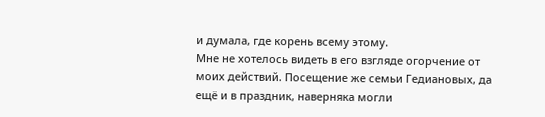и думала, где корень всему этому.
Мне не хотелось видеть в его взгляде огорчение от моих действий. Посещение же семьи Гедиановых, да ещё и в праздник, наверняка могли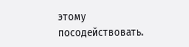этому посодействовать.